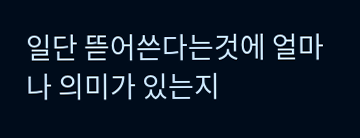일단 뜯어쓴다는것에 얼마나 의미가 있는지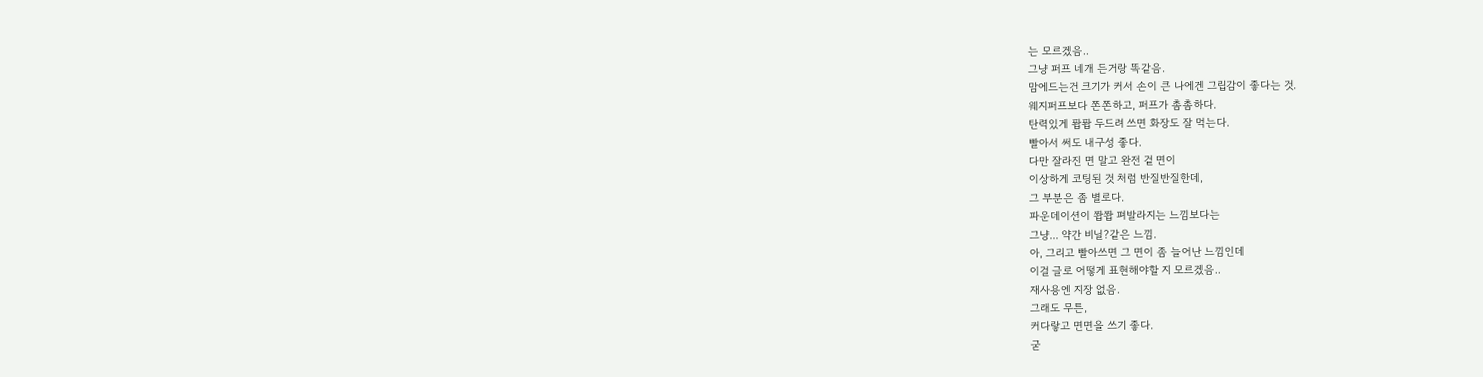는 모르겠음..
그냥 퍼프 네개 든거랑 똑같음.
맘에드는건 크기가 커서 손이 큰 나에겐 그립감이 좋다는 것.
웨지퍼프보다 쫀쫀하고, 퍼프가 촘촘하다.
탄력있게 퐙퐙 두드려 쓰면 화장도 잘 먹는다.
빨아서 써도 내구성 좋다.
다만 잘라진 면 말고 완전 겉 면이
이상하게 코팅된 것 처럼 반질반질한데,
그 부분은 좀 별로다.
파운데이션이 쫩쫩 펴발라지는 느낌보다는
그냥... 약간 비닐?같은 느낌.
아, 그리고 빨아쓰면 그 면이 좀 늘어난 느낌인데
이걸 글로 어떻게 표현해야할 지 모르겠음..
재사용엔 지장 없음.
그래도 무튼,
커다랗고 면면을 쓰기 좋다.
굳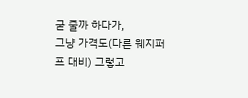굳 줄까 하다가,
그냥 가격도(다른 웨지퍼프 대비) 그렇고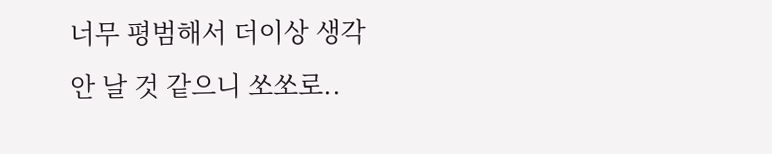너무 평범해서 더이상 생각 안 날 것 같으니 쏘쏘로..